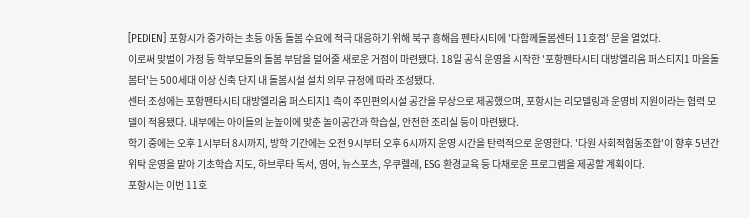[PEDIEN] 포항시가 증가하는 초등 아동 돌봄 수요에 적극 대응하기 위해 북구 흥해읍 펜타시티에 '다함께돌봄센터 11호점' 문을 열었다.
이로써 맞벌이 가정 등 학부모들의 돌봄 부담을 덜어줄 새로운 거점이 마련됐다. 18일 공식 운영을 시작한 '포항펜타시티 대방엘리움 퍼스티지1 마을돌봄터'는 500세대 이상 신축 단지 내 돌봄시설 설치 의무 규정에 따라 조성됐다.
센터 조성에는 포항펜타시티 대방엘리움 퍼스티지1 측이 주민편의시설 공간을 무상으로 제공했으며, 포항시는 리모델링과 운영비 지원이라는 협력 모델이 적용됐다. 내부에는 아이들의 눈높이에 맞춘 놀이공간과 학습실, 안전한 조리실 등이 마련됐다.
학기 중에는 오후 1시부터 8시까지, 방학 기간에는 오전 9시부터 오후 6시까지 운영 시간을 탄력적으로 운영한다. '다원 사회적협동조합'이 향후 5년간 위탁 운영을 맡아 기초학습 지도, 하브루타 독서, 영어, 뉴스포츠, 우쿠렐레, ESG 환경교육 등 다채로운 프로그램을 제공할 계획이다.
포항시는 이번 11호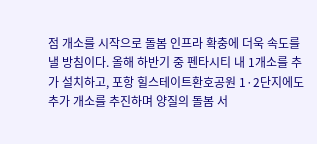점 개소를 시작으로 돌봄 인프라 확충에 더욱 속도를 낼 방침이다. 올해 하반기 중 펜타시티 내 1개소를 추가 설치하고, 포항 힐스테이트환호공원 1·2단지에도 추가 개소를 추진하며 양질의 돌봄 서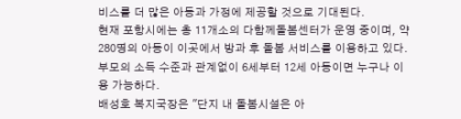비스를 더 많은 아동과 가정에 제공할 것으로 기대된다.
현재 포항시에는 총 11개소의 다함께돌봄센터가 운영 중이며, 약 280명의 아동이 이곳에서 방과 후 돌봄 서비스를 이용하고 있다. 부모의 소득 수준과 관계없이 6세부터 12세 아동이면 누구나 이용 가능하다.
배성호 복지국장은 "단지 내 돌봄시설은 아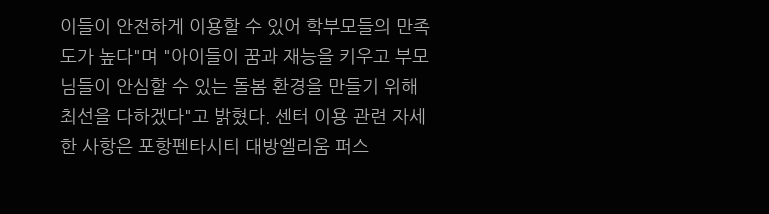이들이 안전하게 이용할 수 있어 학부모들의 만족도가 높다"며 "아이들이 꿈과 재능을 키우고 부모님들이 안심할 수 있는 돌봄 환경을 만들기 위해 최선을 다하겠다"고 밝혔다. 센터 이용 관련 자세한 사항은 포항펜타시티 대방엘리움 퍼스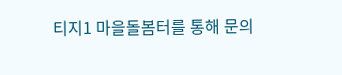티지1 마을돌봄터를 통해 문의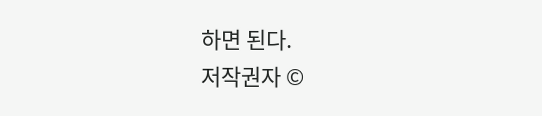하면 된다.
저작권자 ©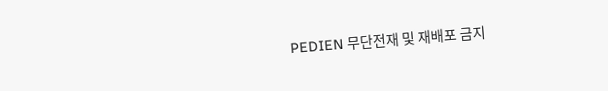PEDIEN 무단전재 및 재배포 금지